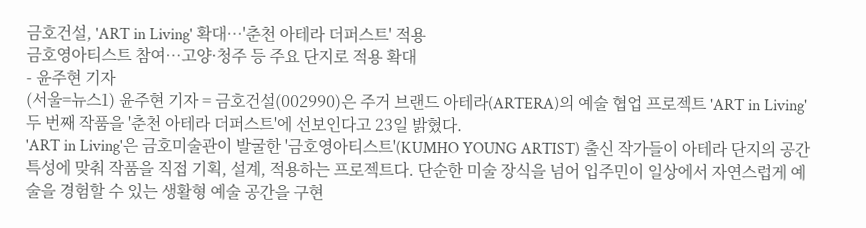금호건설, 'ART in Living' 확대…'춘천 아테라 더퍼스트' 적용
금호영아티스트 참여…고양·청주 등 주요 단지로 적용 확대
- 윤주현 기자
(서울=뉴스1) 윤주현 기자 = 금호건설(002990)은 주거 브랜드 아테라(ARTERA)의 예술 협업 프로젝트 'ART in Living' 두 번째 작품을 '춘천 아테라 더퍼스트'에 선보인다고 23일 밝혔다.
'ART in Living'은 금호미술관이 발굴한 '금호영아티스트'(KUMHO YOUNG ARTIST) 출신 작가들이 아테라 단지의 공간 특성에 맞춰 작품을 직접 기획, 설계, 적용하는 프로젝트다. 단순한 미술 장식을 넘어 입주민이 일상에서 자연스럽게 예술을 경험할 수 있는 생활형 예술 공간을 구현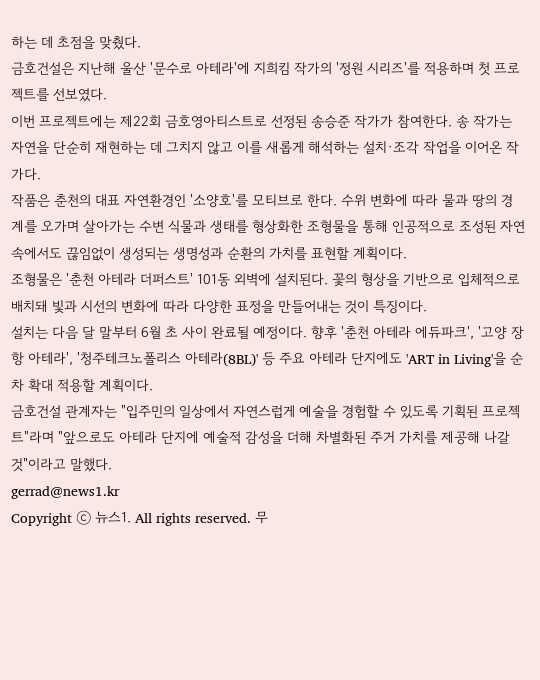하는 데 초점을 맞췄다.
금호건설은 지난해 울산 '문수로 아테라'에 지희킴 작가의 '정원 시리즈'를 적용하며 첫 프로젝트를 선보였다.
이번 프로젝트에는 제22회 금호영아티스트로 선정된 송승준 작가가 참여한다. 송 작가는 자연을 단순히 재현하는 데 그치지 않고 이를 새롭게 해석하는 설치·조각 작업을 이어온 작가다.
작품은 춘천의 대표 자연환경인 '소양호'를 모티브로 한다. 수위 변화에 따라 물과 땅의 경계를 오가며 살아가는 수변 식물과 생태를 형상화한 조형물을 통해 인공적으로 조성된 자연 속에서도 끊임없이 생성되는 생명성과 순환의 가치를 표현할 계획이다.
조형물은 '춘천 아테라 더퍼스트' 101동 외벽에 설치된다. 꽃의 형상을 기반으로 입체적으로 배치돼 빛과 시선의 변화에 따라 다양한 표정을 만들어내는 것이 특징이다.
설치는 다음 달 말부터 6월 초 사이 완료될 예정이다. 향후 '춘천 아테라 에듀파크', '고양 장항 아테라', '청주테크노폴리스 아테라(8BL)' 등 주요 아테라 단지에도 'ART in Living'을 순차 확대 적용할 계획이다.
금호건설 관계자는 "입주민의 일상에서 자연스럽게 예술을 경험할 수 있도록 기획된 프로젝트"라며 "앞으로도 아테라 단지에 예술적 감성을 더해 차별화된 주거 가치를 제공해 나갈 것"이라고 말했다.
gerrad@news1.kr
Copyright ⓒ 뉴스1. All rights reserved. 무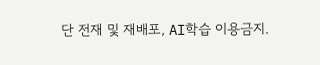단 전재 및 재배포, AI학습 이용금지.